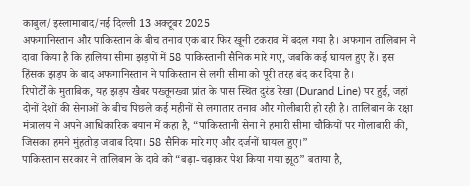काबुल/इस्लामाबाद/नई दिल्ली 13 अक्टूबर 2025
अफगानिस्तान और पाकिस्तान के बीच तनाव एक बार फिर खूनी टकराव में बदल गया है। अफगान तालिबान ने दावा किया है कि हालिया सीमा झड़पों में 58 पाकिस्तानी सैनिक मारे गए, जबकि कई घायल हुए हैं। इस हिंसक झड़प के बाद अफगानिस्तान ने पाकिस्तान से लगी सीमा को पूरी तरह बंद कर दिया है।
रिपोर्टों के मुताबिक, यह झड़प खैबर पख्तूनख्वा प्रांत के पास स्थित दुरंड रेखा (Durand Line) पर हुई, जहां दोनों देशों की सेनाओं के बीच पिछले कई महीनों से लगातार तनाव और गोलीबारी हो रही है। तालिबान के रक्षा मंत्रालय ने अपने आधिकारिक बयान में कहा है, “पाकिस्तानी सेना ने हमारी सीमा चौकियों पर गोलाबारी की, जिसका हमने मुंहतोड़ जवाब दिया। 58 सैनिक मारे गए और दर्जनों घायल हुए।”
पाकिस्तान सरकार ने तालिबान के दावे को “बढ़ा-चढ़ाकर पेश किया गया झूठ” बताया है,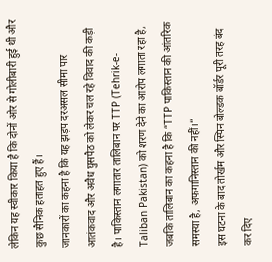लेकिन यह स्वीकार किया है कि दोनों ओर से गोलीबारी हुई थी और कुछ सैनिक हताहत हुए हैं।
जानकारों का कहना है कि यह झड़प दरअसल सीमा पार आतंकवाद और अवैध घुसपैठ को लेकर चल रहे विवाद की कड़ी है। पाकिस्तान लगातार तालिबान पर TTP (Tehrik-e-Taliban Pakistan) को शरण देने का आरोप लगाता रहा है, जबकि तालिबान का कहना है कि “TTP पाकिस्तान की आंतरिक समस्या है, अफगानिस्तान की नहीं।”
इस घटना के बाद तोर्खम और स्पिन बोल्डक बॉर्डर पूरी तरह बंद कर दिए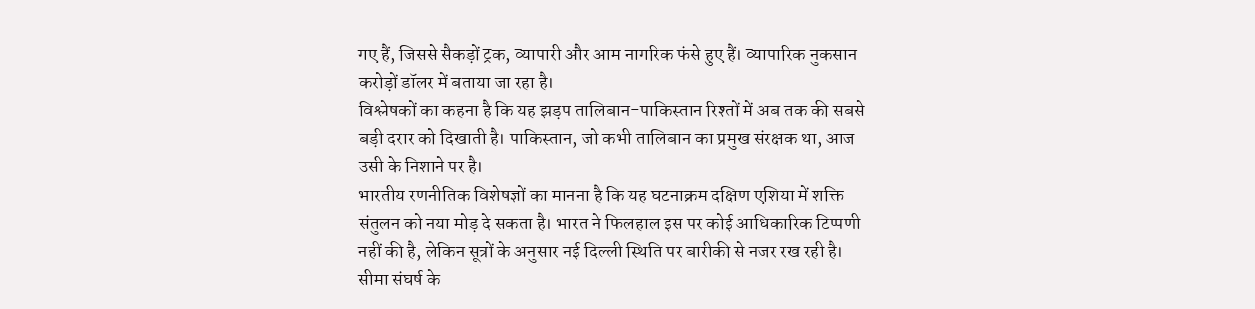गए हैं, जिससे सैकड़ों ट्रक, व्यापारी और आम नागरिक फंसे हुए हैं। व्यापारिक नुकसान करोड़ों डॉलर में बताया जा रहा है।
विश्लेषकों का कहना है कि यह झड़प तालिबान-पाकिस्तान रिश्तों में अब तक की सबसे बड़ी दरार को दिखाती है। पाकिस्तान, जो कभी तालिबान का प्रमुख संरक्षक था, आज उसी के निशाने पर है।
भारतीय रणनीतिक विशेषज्ञों का मानना है कि यह घटनाक्रम दक्षिण एशिया में शक्ति संतुलन को नया मोड़ दे सकता है। भारत ने फिलहाल इस पर कोई आधिकारिक टिप्पणी नहीं की है, लेकिन सूत्रों के अनुसार नई दिल्ली स्थिति पर बारीकी से नजर रख रही है।
सीमा संघर्ष के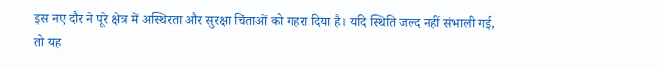इस नए दौर ने पूरे क्षेत्र में अस्थिरता और सुरक्षा चिंताओं को गहरा दिया है। यदि स्थिति जल्द नहीं संभाली गई, तो यह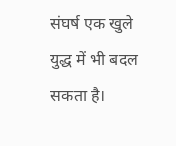संघर्ष एक खुले युद्ध में भी बदल सकता है।